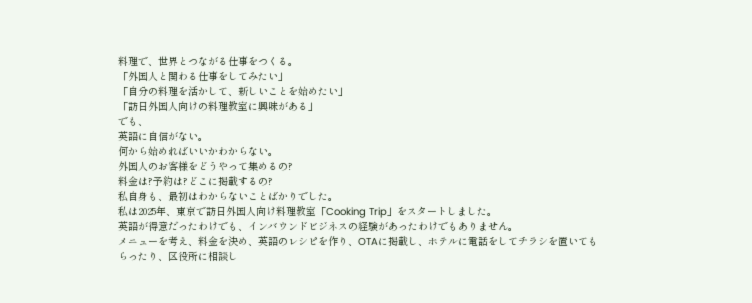料理で、世界とつながる仕事をつくる。
「外国人と関わる仕事をしてみたい」
「自分の料理を活かして、新しいことを始めたい」
「訪日外国人向けの料理教室に興味がある」
でも、
英語に自信がない。
何から始めればいいかわからない。
外国人のお客様をどうやって集めるの?
料金は?予約は?どこに掲載するの?
私自身も、最初はわからないことばかりでした。
私は2025年、東京で訪日外国人向け料理教室「Cooking Trip」をスタートしました。
英語が得意だったわけでも、インバウンドビジネスの経験があったわけでもありません。
メニューを考え、料金を決め、英語のレシピを作り、OTAに掲載し、ホテルに電話をしてチラシを置いてもらったり、区役所に相談し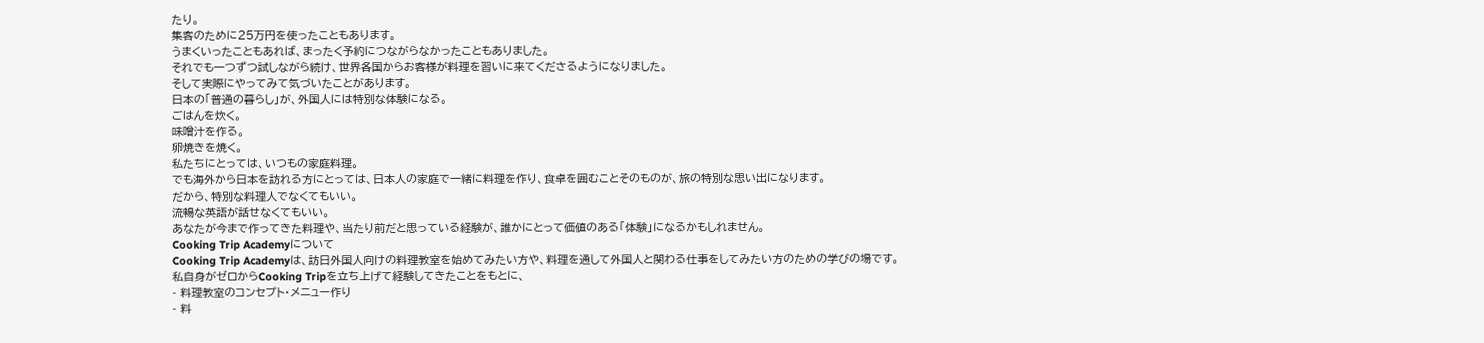たり。
集客のために25万円を使ったこともあります。
うまくいったこともあれば、まったく予約につながらなかったこともありました。
それでも一つずつ試しながら続け、世界各国からお客様が料理を習いに来てくださるようになりました。
そして実際にやってみて気づいたことがあります。
日本の「普通の暮らし」が、外国人には特別な体験になる。
ごはんを炊く。
味噌汁を作る。
卵焼きを焼く。
私たちにとっては、いつもの家庭料理。
でも海外から日本を訪れる方にとっては、日本人の家庭で一緒に料理を作り、食卓を囲むことそのものが、旅の特別な思い出になります。
だから、特別な料理人でなくてもいい。
流暢な英語が話せなくてもいい。
あなたが今まで作ってきた料理や、当たり前だと思っている経験が、誰かにとって価値のある「体験」になるかもしれません。
Cooking Trip Academyについて
Cooking Trip Academyは、訪日外国人向けの料理教室を始めてみたい方や、料理を通して外国人と関わる仕事をしてみたい方のための学びの場です。
私自身がゼロからCooking Tripを立ち上げて経験してきたことをもとに、
- 料理教室のコンセプト・メニュー作り
- 料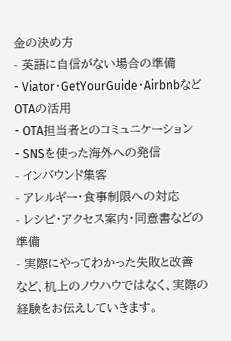金の決め方
- 英語に自信がない場合の準備
- Viator・GetYourGuide・AirbnbなどOTAの活用
- OTA担当者とのコミュニケーション
- SNSを使った海外への発信
- インバウンド集客
- アレルギー・食事制限への対応
- レシピ・アクセス案内・同意書などの準備
- 実際にやってわかった失敗と改善
など、机上のノウハウではなく、実際の経験をお伝えしていきます。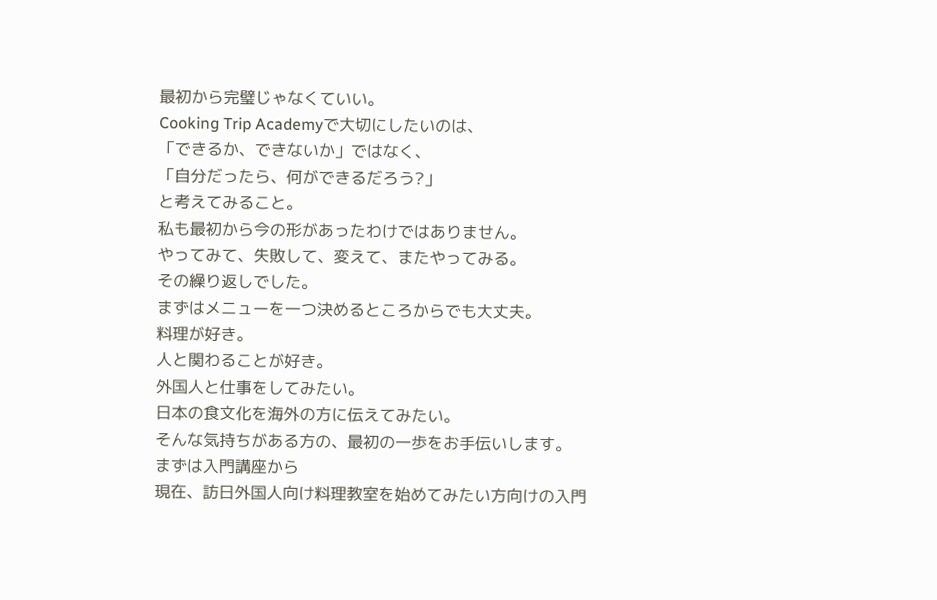最初から完璧じゃなくていい。
Cooking Trip Academyで大切にしたいのは、
「できるか、できないか」ではなく、
「自分だったら、何ができるだろう?」
と考えてみること。
私も最初から今の形があったわけではありません。
やってみて、失敗して、変えて、またやってみる。
その繰り返しでした。
まずはメニューを一つ決めるところからでも大丈夫。
料理が好き。
人と関わることが好き。
外国人と仕事をしてみたい。
日本の食文化を海外の方に伝えてみたい。
そんな気持ちがある方の、最初の一歩をお手伝いします。
まずは入門講座から
現在、訪日外国人向け料理教室を始めてみたい方向けの入門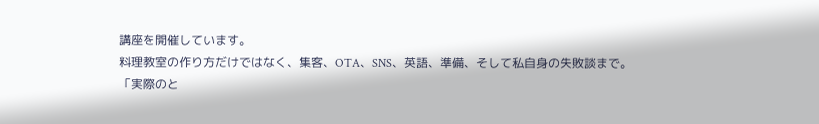講座を開催しています。
料理教室の作り方だけではなく、集客、OTA、SNS、英語、準備、そして私自身の失敗談まで。
「実際のと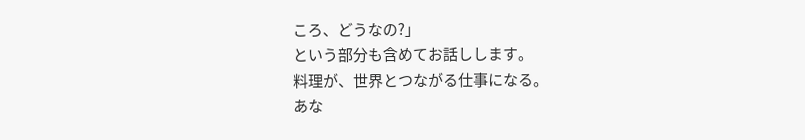ころ、どうなの?」
という部分も含めてお話しします。
料理が、世界とつながる仕事になる。
あな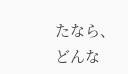たなら、どんな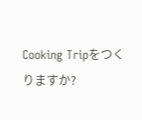Cooking Tripをつくりますか?